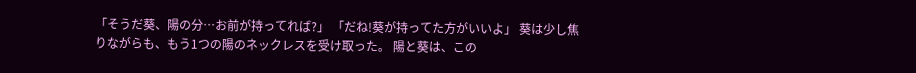「そうだ葵、陽の分…お前が持ってれば?」 「だね!葵が持ってた方がいいよ」 葵は少し焦りながらも、もう1つの陽のネックレスを受け取った。 陽と葵は、この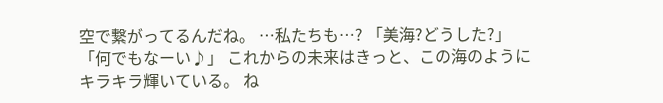空で繋がってるんだね。 …私たちも…? 「美海?どうした?」 「何でもなーい♪」 これからの未来はきっと、この海のようにキラキラ輝いている。 ね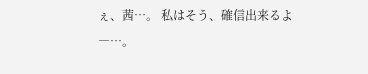ぇ、茜…。 私はそう、確信出来るよ―…。